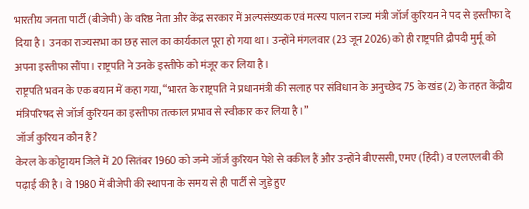भारतीय जनता पार्टी (बीजेपी) के वरिष्ठ नेता और केंद्र सरकार में अल्पसंख्यक एवं मत्स्य पालन राज्य मंत्री जॉर्ज कुरियन ने पद से इस्तीफा दे दिया है। उनका राज्यसभा का छह साल का कार्यकाल पूरा हो गया था। उन्होंने मंगलवार (23 जून 2026) को ही राष्ट्रपति द्रौपदी मुर्मू को अपना इस्तीफा सौंपा। राष्ट्रपति ने उनके इस्तीफे को मंजूर कर लिया है।
राष्ट्रपति भवन के एक बयान में कहा गया, “भारत के राष्ट्रपति ने प्रधानमंत्री की सलाह पर संविधान के अनुच्छेद 75 के खंड (2) के तहत केंद्रीय मंत्रिपरिषद से जॉर्ज कुरियन का इस्तीफा तत्काल प्रभाव से स्वीकार कर लिया है।”
जॉर्ज कुरियन कौन हैं?
केरल के कोट्टायम जिले में 20 सितंबर 1960 को जन्मे जॉर्ज कुरियन पेशे से वकील हैं और उन्होंने बीएससी, एमए (हिंदी) व एलएलबी की पढ़ाई की है। वे 1980 में बीजेपी की स्थापना के समय से ही पार्टी से जुड़े हुए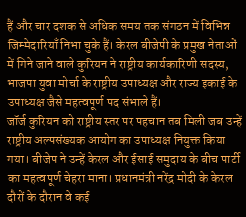हैं और चार दशक से अधिक समय तक संगठन में विभिन्न जिम्मेदारियाँ निभा चुके हैं। केरल बीजेपी के प्रमुख नेताओं में गिने जाने वाले कुरियन ने राष्ट्रीय कार्यकारिणी सदस्य, भाजपा युवा मोर्चा के राष्ट्रीय उपाध्यक्ष और राज्य इकाई के उपाध्यक्ष जैसे महत्वपूर्ण पद संभाले हैं।
जॉर्ज कुरियन को राष्ट्रीय स्तर पर पहचान तब मिली जब उन्हें राष्ट्रीय अल्पसंख्यक आयोग का उपाध्यक्ष नियुक्त किया गया। बीजेप ने उन्हें केरल और ईसाई समुदाय के बीच पार्टी का महत्वपूर्ण चेहरा माना। प्रधानमंत्री नरेंद्र मोदी के केरल दौरों के दौरान वे कई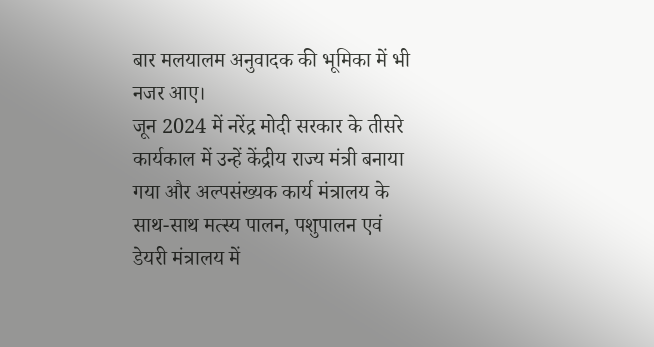बार मलयालम अनुवादक की भूमिका में भी नजर आए।
जून 2024 में नरेंद्र मोदी सरकार के तीसरे कार्यकाल में उन्हें केंद्रीय राज्य मंत्री बनाया गया और अल्पसंख्यक कार्य मंत्रालय के साथ-साथ मत्स्य पालन, पशुपालन एवं डेयरी मंत्रालय में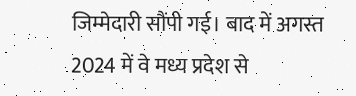जिम्मेदारी सौंपी गई। बाद में अगस्त 2024 में वे मध्य प्रदेश से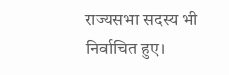राज्यसभा सदस्य भी निर्वाचित हुए।